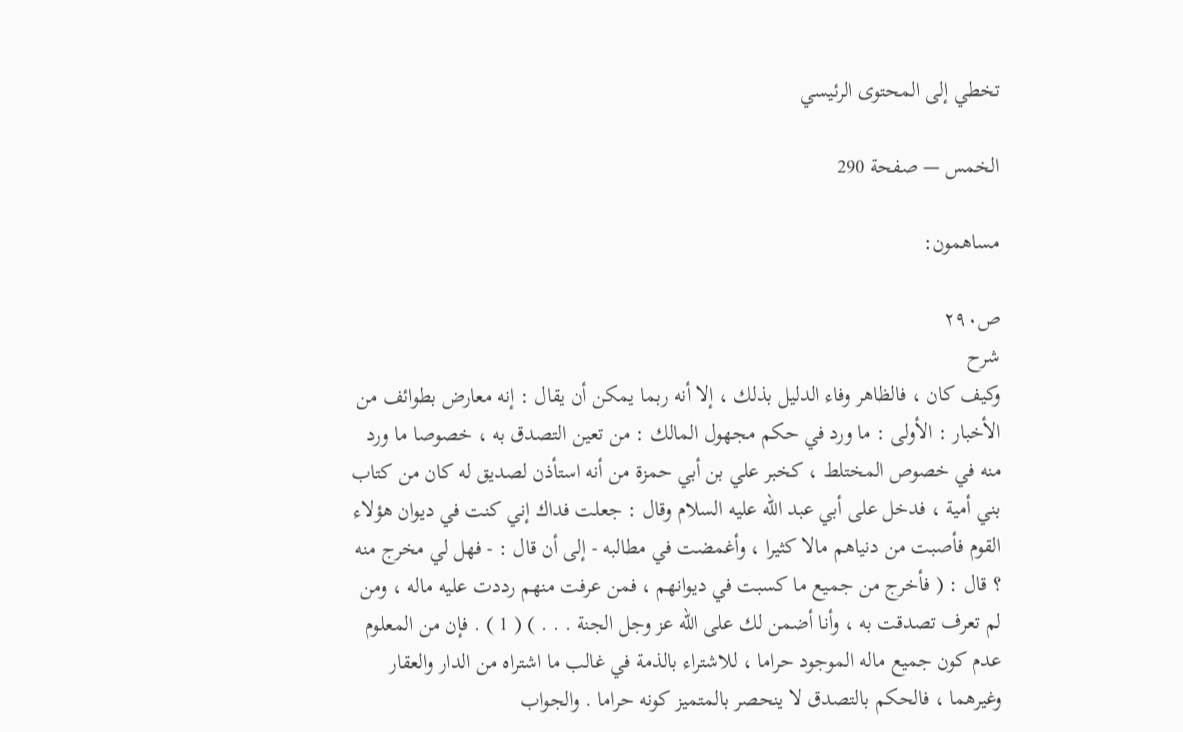تخطي إلى المحتوى الرئيسي

الخمس — صفحة 290

مساهمون:

ص٢٩٠
شرح
وكيف كان ، فالظاهر وفاء الدليل بذلك ، إلا أنه ربما يمكن أن يقال : إنه معارض بطوائف من الأخبار : الأولى : ما ورد في حكم مجهول المالك : من تعين التصدق به ، خصوصا ما ورد منه في خصوص المختلط ، كخبر علي بن أبي حمزة من أنه استأذن لصديق له كان من كتاب بني أمية ، فدخل على أبي عبد الله عليه السلام وقال : جعلت فداك إني كنت في ديوان هؤلاء القوم فأصبت من دنياهم مالا كثيرا ، وأغمضت في مطالبه - إلى أن قال : - فهل لي مخرج منه ؟ قال : ( فأخرج من جميع ما كسبت في ديوانهم ، فمن عرفت منهم رددت عليه ماله ، ومن لم تعرف تصدقت به ، وأنا أضمن لك على الله عز وجل الجنة . . . ) ( 1 ) . فإن من المعلوم عدم كون جميع ماله الموجود حراما ، للاشتراء بالذمة في غالب ما اشتراه من الدار والعقار وغيرهما ، فالحكم بالتصدق لا ينحصر بالمتميز كونه حراما . والجواب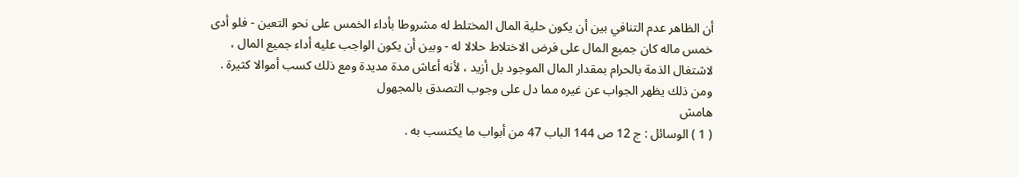أن الظاهر عدم التنافي بين أن يكون حلية المال المختلط له مشروطا بأداء الخمس على نحو التعين - فلو أدى خمس ماله كان جميع المال على فرض الاختلاط حلالا له - وبين أن يكون الواجب عليه أداء جميع المال ، لاشتغال الذمة بالحرام بمقدار المال الموجود بل أزيد ، لأنه أعاش مدة مديدة ومع ذلك كسب أموالا كثيرة . ومن ذلك يظهر الجواب عن غيره مما دل على وجوب التصدق بالمجهول
هامش
( 1 ) الوسائل : ج 12 ص 144 الباب 47 من أبواب ما يكتسب به .